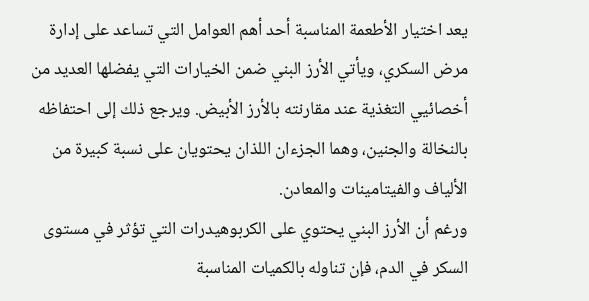يعد اختيار الأطعمة المناسبة أحد أهم العوامل التي تساعد على إدارة مرض السكري، ويأتي الأرز البني ضمن الخيارات التي يفضلها العديد من أخصائيي التغذية عند مقارنته بالأرز الأبيض. ويرجع ذلك إلى احتفاظه بالنخالة والجنين، وهما الجزءان اللذان يحتويان على نسبة كبيرة من الألياف والفيتامينات والمعادن.
ورغم أن الأرز البني يحتوي على الكربوهيدرات التي تؤثر في مستوى السكر في الدم، فإن تناوله بالكميات المناسبة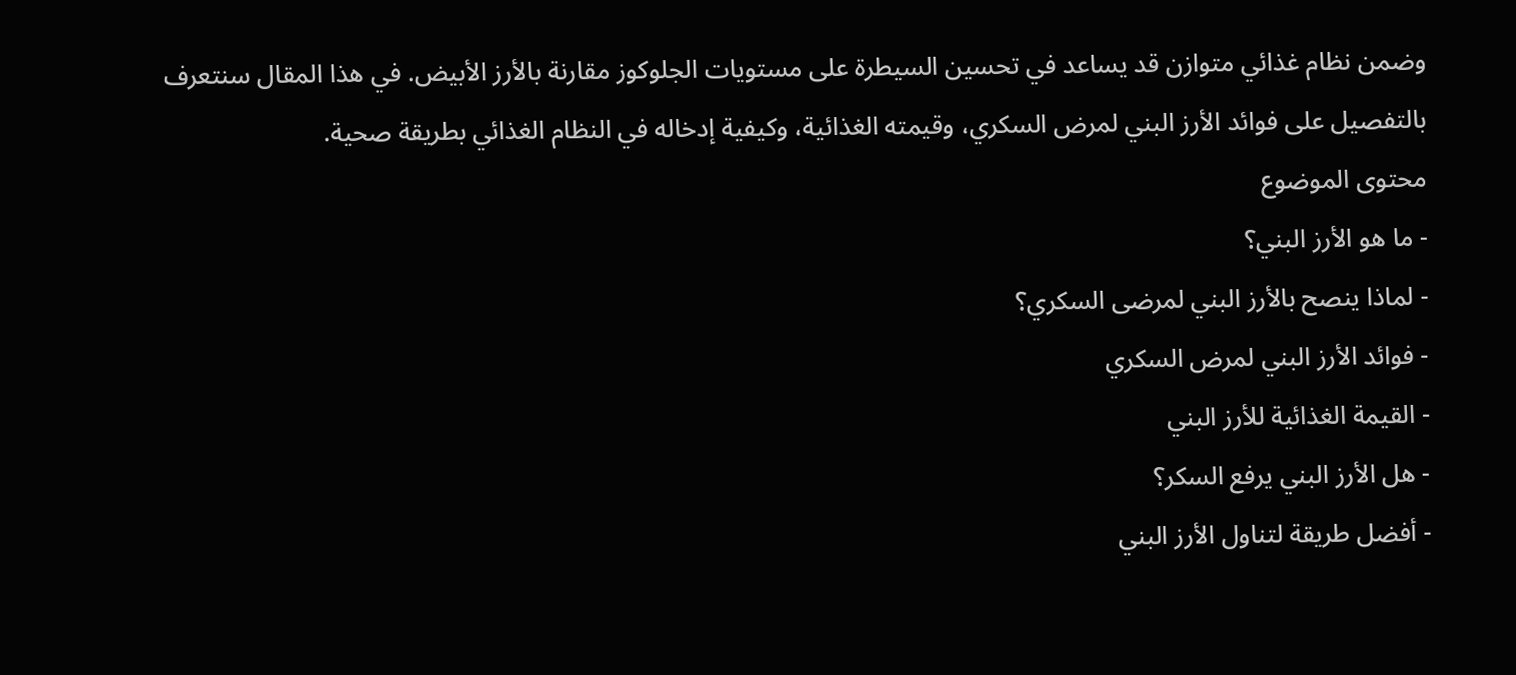وضمن نظام غذائي متوازن قد يساعد في تحسين السيطرة على مستويات الجلوكوز مقارنة بالأرز الأبيض. في هذا المقال سنتعرف بالتفصيل على فوائد الأرز البني لمرض السكري، وقيمته الغذائية، وكيفية إدخاله في النظام الغذائي بطريقة صحية.
محتوى الموضوع
- ما هو الأرز البني؟
- لماذا ينصح بالأرز البني لمرضى السكري؟
- فوائد الأرز البني لمرض السكري
- القيمة الغذائية للأرز البني
- هل الأرز البني يرفع السكر؟
- أفضل طريقة لتناول الأرز البني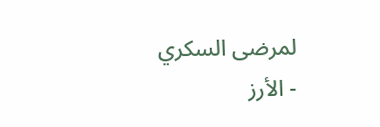لمرضى السكري
- الأرز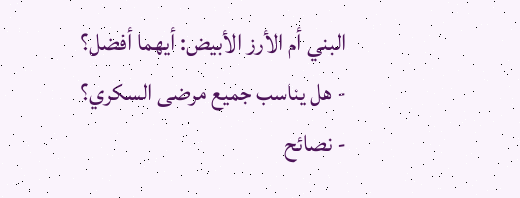البني أم الأرز الأبيض: أيهما أفضل؟
- هل يناسب جميع مرضى السكري؟
- نصائح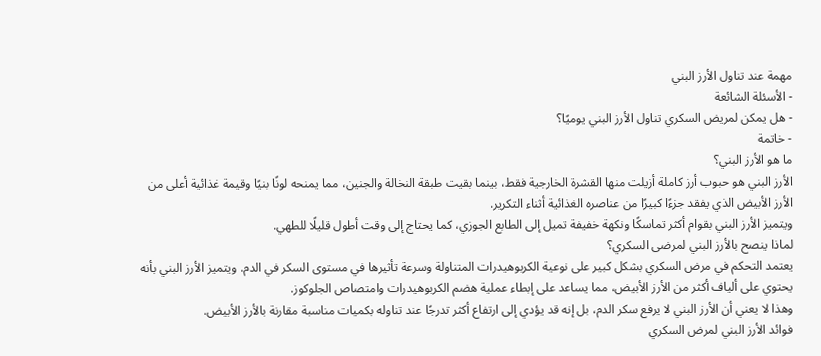مهمة عند تناول الأرز البني
- الأسئلة الشائعة
- هل يمكن لمريض السكري تناول الأرز البني يوميًا؟
- خاتمة
ما هو الأرز البني؟
الأرز البني هو حبوب أرز كاملة أزيلت منها القشرة الخارجية فقط، بينما بقيت طبقة النخالة والجنين، مما يمنحه لونًا بنيًا وقيمة غذائية أعلى من الأرز الأبيض الذي يفقد جزءًا كبيرًا من عناصره الغذائية أثناء التكرير.
ويتميز الأرز البني بقوام أكثر تماسكًا ونكهة خفيفة تميل إلى الطابع الجوزي، كما يحتاج إلى وقت أطول قليلًا للطهي.
لماذا ينصح بالأرز البني لمرضى السكري؟
يعتمد التحكم في مرض السكري بشكل كبير على نوعية الكربوهيدرات المتناولة وسرعة تأثيرها في مستوى السكر في الدم. ويتميز الأرز البني بأنه يحتوي على ألياف أكثر من الأرز الأبيض، مما يساعد على إبطاء عملية هضم الكربوهيدرات وامتصاص الجلوكوز.
وهذا لا يعني أن الأرز البني لا يرفع سكر الدم، بل إنه قد يؤدي إلى ارتفاع أكثر تدرجًا عند تناوله بكميات مناسبة مقارنة بالأرز الأبيض.
فوائد الأرز البني لمرض السكري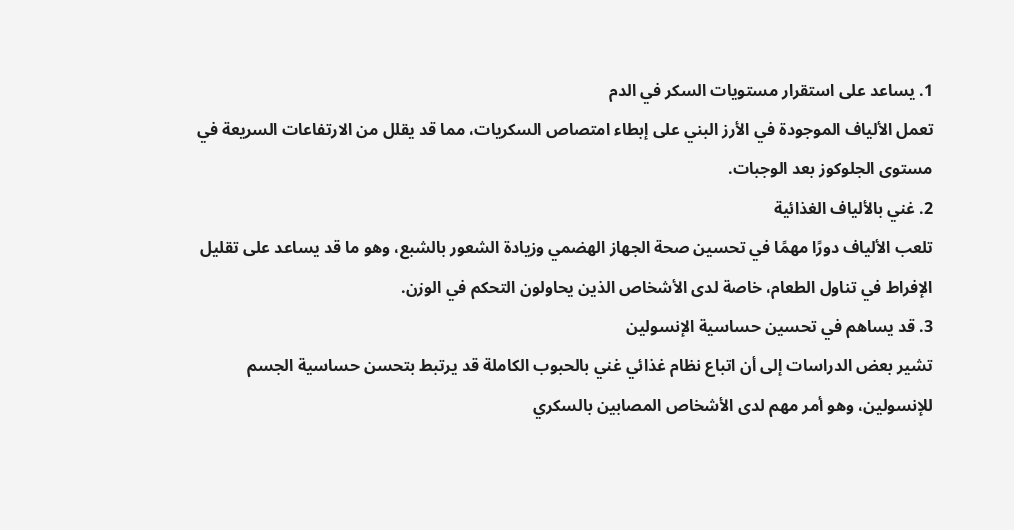1. يساعد على استقرار مستويات السكر في الدم
تعمل الألياف الموجودة في الأرز البني على إبطاء امتصاص السكريات، مما قد يقلل من الارتفاعات السريعة في مستوى الجلوكوز بعد الوجبات.
2. غني بالألياف الغذائية
تلعب الألياف دورًا مهمًا في تحسين صحة الجهاز الهضمي وزيادة الشعور بالشبع، وهو ما قد يساعد على تقليل الإفراط في تناول الطعام، خاصة لدى الأشخاص الذين يحاولون التحكم في الوزن.
3. قد يساهم في تحسين حساسية الإنسولين
تشير بعض الدراسات إلى أن اتباع نظام غذائي غني بالحبوب الكاملة قد يرتبط بتحسن حساسية الجسم للإنسولين، وهو أمر مهم لدى الأشخاص المصابين بالسكري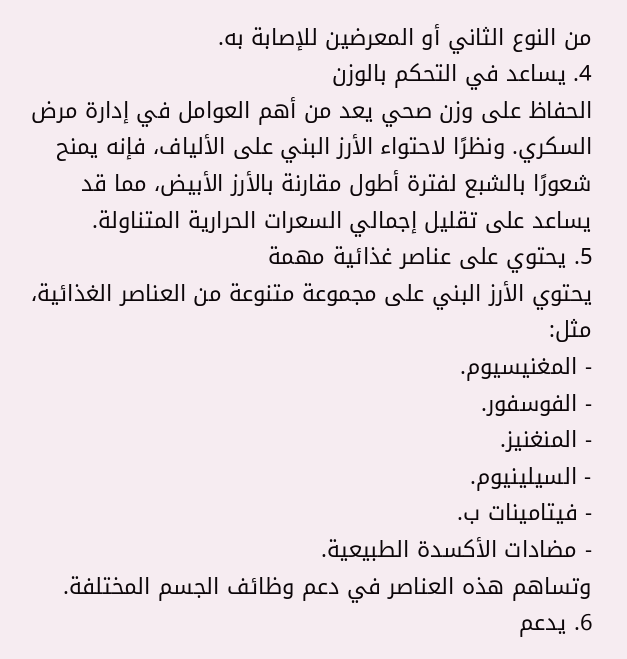من النوع الثاني أو المعرضين للإصابة به.
4. يساعد في التحكم بالوزن
الحفاظ على وزن صحي يعد من أهم العوامل في إدارة مرض السكري. ونظرًا لاحتواء الأرز البني على الألياف، فإنه يمنح شعورًا بالشبع لفترة أطول مقارنة بالأرز الأبيض، مما قد يساعد على تقليل إجمالي السعرات الحرارية المتناولة.
5. يحتوي على عناصر غذائية مهمة
يحتوي الأرز البني على مجموعة متنوعة من العناصر الغذائية، مثل:
- المغنيسيوم.
- الفوسفور.
- المنغنيز.
- السيلينيوم.
- فيتامينات ب.
- مضادات الأكسدة الطبيعية.
وتساهم هذه العناصر في دعم وظائف الجسم المختلفة.
6. يدعم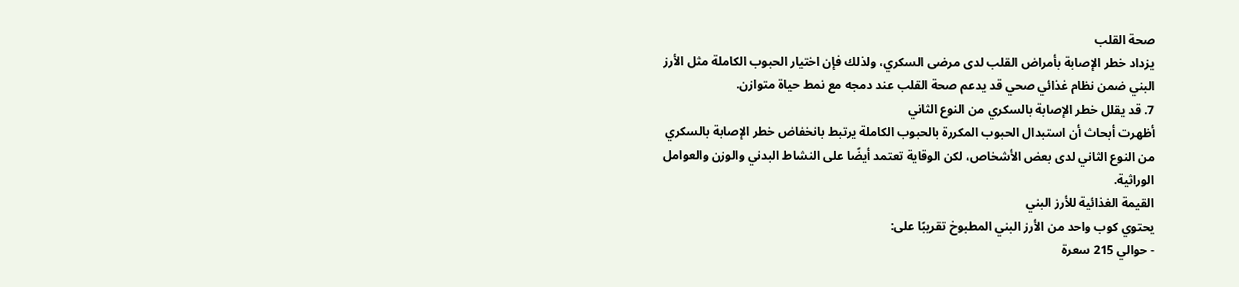صحة القلب
يزداد خطر الإصابة بأمراض القلب لدى مرضى السكري، ولذلك فإن اختيار الحبوب الكاملة مثل الأرز البني ضمن نظام غذائي صحي قد يدعم صحة القلب عند دمجه مع نمط حياة متوازن.
7. قد يقلل خطر الإصابة بالسكري من النوع الثاني
أظهرت أبحاث أن استبدال الحبوب المكررة بالحبوب الكاملة يرتبط بانخفاض خطر الإصابة بالسكري من النوع الثاني لدى بعض الأشخاص، لكن الوقاية تعتمد أيضًا على النشاط البدني والوزن والعوامل الوراثية.
القيمة الغذائية للأرز البني
يحتوي كوب واحد من الأرز البني المطبوخ تقريبًا على:
- حوالي 215 سعرة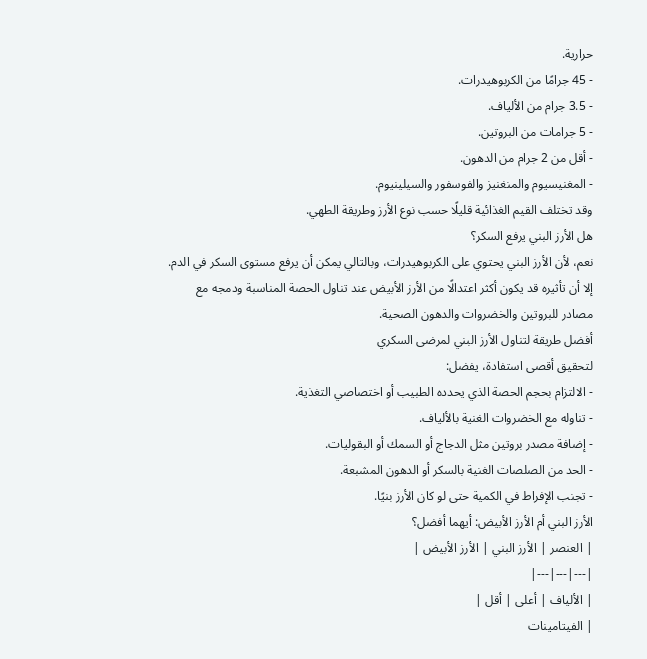حرارية.
- 45 جرامًا من الكربوهيدرات.
- 3.5 جرام من الألياف.
- 5 جرامات من البروتين.
- أقل من 2 جرام من الدهون.
- المغنيسيوم والمنغنيز والفوسفور والسيلينيوم.
وقد تختلف القيم الغذائية قليلًا حسب نوع الأرز وطريقة الطهي.
هل الأرز البني يرفع السكر؟
نعم، لأن الأرز البني يحتوي على الكربوهيدرات، وبالتالي يمكن أن يرفع مستوى السكر في الدم. إلا أن تأثيره قد يكون أكثر اعتدالًا من الأرز الأبيض عند تناول الحصة المناسبة ودمجه مع مصادر للبروتين والخضروات والدهون الصحية.
أفضل طريقة لتناول الأرز البني لمرضى السكري
لتحقيق أقصى استفادة، يفضل:
- الالتزام بحجم الحصة الذي يحدده الطبيب أو اختصاصي التغذية.
- تناوله مع الخضروات الغنية بالألياف.
- إضافة مصدر بروتين مثل الدجاج أو السمك أو البقوليات.
- الحد من الصلصات الغنية بالسكر أو الدهون المشبعة.
- تجنب الإفراط في الكمية حتى لو كان الأرز بنيًا.
الأرز البني أم الأرز الأبيض: أيهما أفضل؟
| العنصر | الأرز البني | الأرز الأبيض |
|---|---|---|
| الألياف | أعلى | أقل |
| الفيتامينات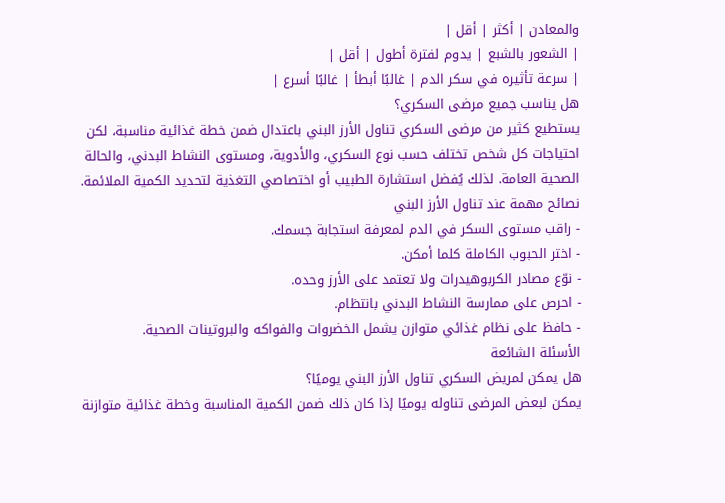والمعادن | أكثر | أقل |
| الشعور بالشبع | يدوم لفترة أطول | أقل |
| سرعة تأثيره في سكر الدم | غالبًا أبطأ | غالبًا أسرع |
هل يناسب جميع مرضى السكري؟
يستطيع كثير من مرضى السكري تناول الأرز البني باعتدال ضمن خطة غذائية مناسبة، لكن احتياجات كل شخص تختلف حسب نوع السكري، والأدوية، ومستوى النشاط البدني، والحالة الصحية العامة. لذلك يُفضل استشارة الطبيب أو اختصاصي التغذية لتحديد الكمية الملائمة.
نصائح مهمة عند تناول الأرز البني
- راقب مستوى السكر في الدم لمعرفة استجابة جسمك.
- اختر الحبوب الكاملة كلما أمكن.
- نوّع مصادر الكربوهيدرات ولا تعتمد على الأرز وحده.
- احرص على ممارسة النشاط البدني بانتظام.
- حافظ على نظام غذائي متوازن يشمل الخضروات والفواكه والبروتينات الصحية.
الأسئلة الشائعة
هل يمكن لمريض السكري تناول الأرز البني يوميًا؟
يمكن لبعض المرضى تناوله يوميًا إذا كان ذلك ضمن الكمية المناسبة وخطة غذائية متوازنة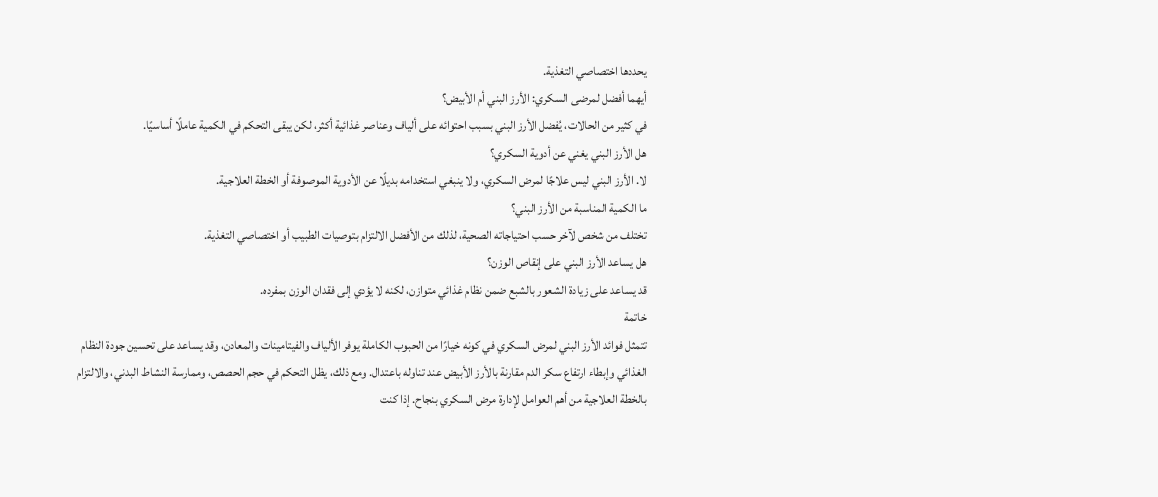يحددها اختصاصي التغذية.
أيهما أفضل لمرضى السكري: الأرز البني أم الأبيض؟
في كثير من الحالات، يُفضل الأرز البني بسبب احتوائه على ألياف وعناصر غذائية أكثر، لكن يبقى التحكم في الكمية عاملًا أساسيًا.
هل الأرز البني يغني عن أدوية السكري؟
لا. الأرز البني ليس علاجًا لمرض السكري، ولا ينبغي استخدامه بديلًا عن الأدوية الموصوفة أو الخطة العلاجية.
ما الكمية المناسبة من الأرز البني؟
تختلف من شخص لآخر حسب احتياجاته الصحية، لذلك من الأفضل الالتزام بتوصيات الطبيب أو اختصاصي التغذية.
هل يساعد الأرز البني على إنقاص الوزن؟
قد يساعد على زيادة الشعور بالشبع ضمن نظام غذائي متوازن، لكنه لا يؤدي إلى فقدان الوزن بمفرده.
خاتمة
تتمثل فوائد الأرز البني لمرض السكري في كونه خيارًا من الحبوب الكاملة يوفر الألياف والفيتامينات والمعادن، وقد يساعد على تحسين جودة النظام الغذائي وإبطاء ارتفاع سكر الدم مقارنة بالأرز الأبيض عند تناوله باعتدال. ومع ذلك، يظل التحكم في حجم الحصص، وممارسة النشاط البدني، والالتزام بالخطة العلاجية من أهم العوامل لإدارة مرض السكري بنجاح. إذا كنت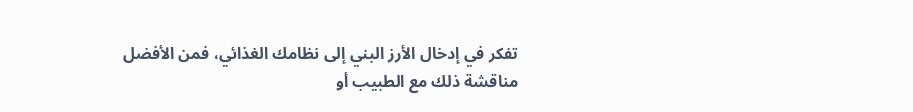تفكر في إدخال الأرز البني إلى نظامك الغذائي، فمن الأفضل مناقشة ذلك مع الطبيب أو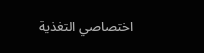اختصاصي التغذية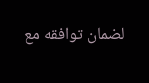لضمان توافقه مع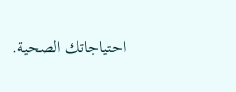احتياجاتك الصحية.